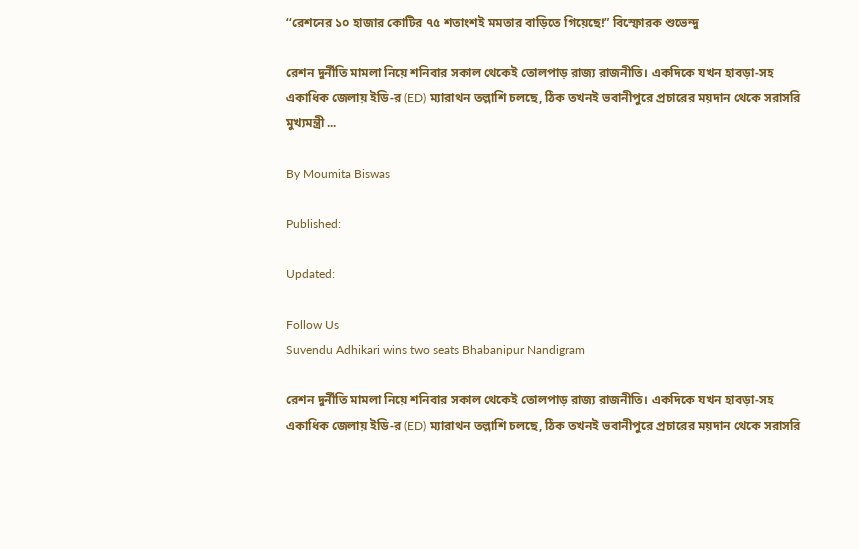‘‘রেশনের ১০ হাজার কোটির ৭৫ শতাংশই মমতার বাড়িতে গিয়েছে!” বিস্ফোরক শুভেন্দু

রেশন দুর্নীতি মামলা নিয়ে শনিবার সকাল থেকেই তোলপাড় রাজ্য রাজনীতি। একদিকে যখন হাবড়া-সহ একাধিক জেলায় ইডি-র (ED) ম্যারাথন তল্লাশি চলছে, ঠিক তখনই ভবানীপুরে প্রচারের ময়দান থেকে সরাসরি মুখ্যমন্ত্রী ...

By Moumita Biswas

Published:

Updated:

Follow Us
Suvendu Adhikari wins two seats Bhabanipur Nandigram

রেশন দুর্নীতি মামলা নিয়ে শনিবার সকাল থেকেই তোলপাড় রাজ্য রাজনীতি। একদিকে যখন হাবড়া-সহ একাধিক জেলায় ইডি-র (ED) ম্যারাথন তল্লাশি চলছে, ঠিক তখনই ভবানীপুরে প্রচারের ময়দান থেকে সরাসরি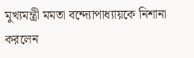মুখ্যমন্ত্রী মমতা বন্দ্যোপাধ্যায়কে নিশানা করলেন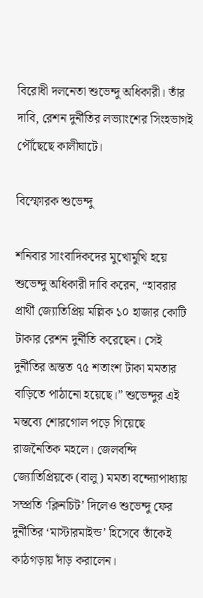বিরোধী দলনেতা শুভেন্দু অধিকারী। তাঁর দাবি, রেশন দুর্নীতির লভ্যাংশের সিংহভাগই পৌঁছেছে কালীঘাটে।

বিস্ফোরক শুভেন্দু

শনিবার সাংবাদিকদের মুখোমুখি হয়ে শুভেন্দু অধিকারী দাবি করেন, “হাবরার প্রার্থী জ্যোতিপ্রিয় মল্লিক ১০ হাজার কোটি টাকার রেশন দুর্নীতি করেছেন। সেই দুর্নীতির অন্তত ৭৫ শতাংশ টাকা মমতার বাড়িতে পাঠানো হয়েছে।” শুভেন্দুর এই মন্তব্যে শোরগোল পড়ে গিয়েছে রাজনৈতিক মহলে। জেলবন্দি জ্যোতিপ্রিয়কে (বালু) মমতা বন্দ্যোপাধ্যায় সম্প্রতি ‘ক্লিনচিট’ দিলেও শুভেন্দু ফের দুর্নীতির ‘মাস্টারমাইন্ড’ হিসেবে তাঁকেই কাঠগড়ায় দাঁড় করালেন।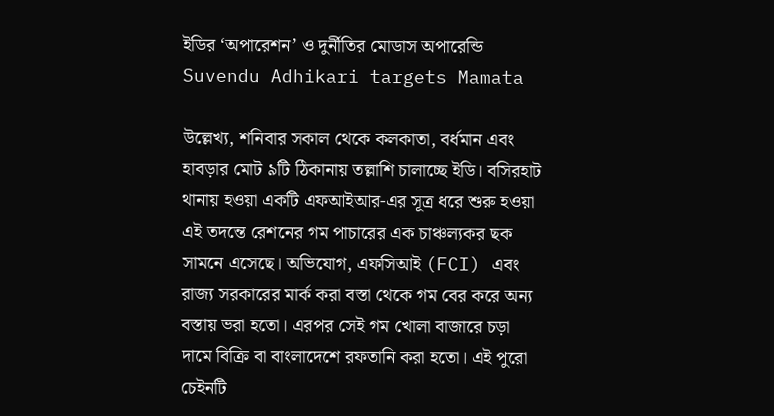ইডির ‘অপারেশন’ ও দুর্নীতির মোডাস অপারেন্ডি Suvendu Adhikari targets Mamata

উল্লেখ্য, শনিবার সকাল থেকে কলকাতা, বর্ধমান এবং হাবড়ার মোট ৯টি ঠিকানায় তল্লাশি চালাচ্ছে ইডি। বসিরহাট থানায় হওয়া একটি এফআইআর-এর সূত্র ধরে শুরু হওয়া এই তদন্তে রেশনের গম পাচারের এক চাঞ্চল্যকর ছক সামনে এসেছে। অভিযোগ, এফসিআই (FCI) এবং রাজ্য সরকারের মার্ক করা বস্তা থেকে গম বের করে অন্য বস্তায় ভরা হতো। এরপর সেই গম খোলা বাজারে চড়া দামে বিক্রি বা বাংলাদেশে রফতানি করা হতো। এই পুরো চেইনটি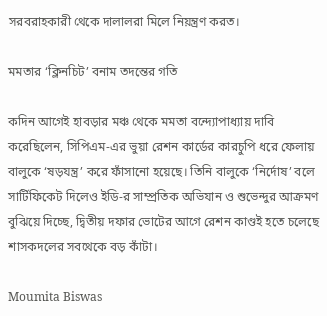সরবরাহকারী থেকে দালালরা মিলে নিয়ন্ত্রণ করত।

মমতার ‘ক্লিনচিট’ বনাম তদন্তের গতি

কদিন আগেই হাবড়ার মঞ্চ থেকে মমতা বন্দ্যোপাধ্যায় দাবি করেছিলেন, সিপিএম-এর ভুয়া রেশন কার্ডের কারচুপি ধরে ফেলায় বালুকে ‘ষড়যন্ত্র’ করে ফাঁসানো হয়েছে। তিনি বালুকে ‘নির্দোষ’ বলে সার্টিফিকেট দিলেও ইডি-র সাম্প্রতিক অভিযান ও শুভেন্দুর আক্রমণ বুঝিয়ে দিচ্ছে, দ্বিতীয় দফার ভোটের আগে রেশন কাণ্ডই হতে চলেছে শাসকদলের সবথেকে বড় কাঁটা।

Moumita Biswas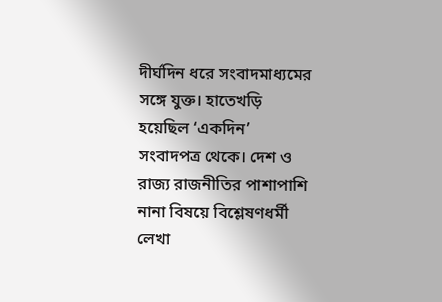দীর্ঘদিন ধরে সংবাদমাধ্যমের সঙ্গে যুক্ত। হাতেখড়ি হয়েছিল ‘একদিন’ সংবাদপত্র থেকে। দেশ ও রাজ্য রাজনীতির পাশাপাশি নানা বিষয়ে বিশ্লেষণধর্মী লেখা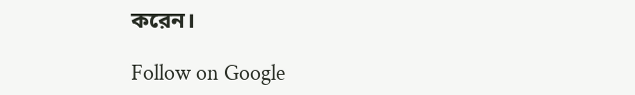করেন।

Follow on Google